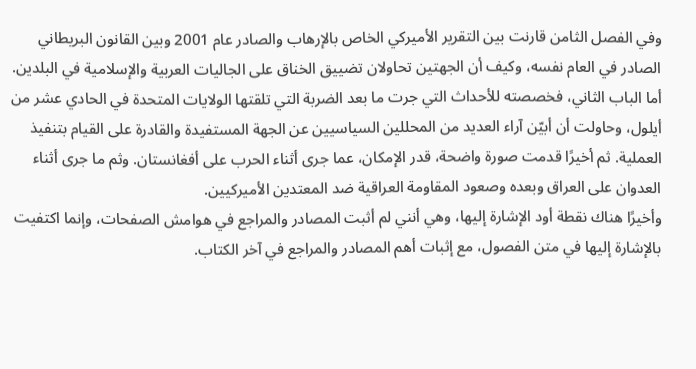وفي الفصل الثامن قارنت بين التقرير الأميركي الخاص بالإرهاب والصادر عام 2001 وبين القانون البريطاني الصادر في العام نفسه، وكيف أن الجهتين تحاولان تضييق الخناق على الجاليات العربية والإسلامية في البلدين.
أما الباب الثاني، فخصصته للأحداث التي جرت ما بعد الضربة التي تلقتها الولايات المتحدة في الحادي عشر من أيلول، وحاولت أن أبيّن آراء العديد من المحللين السياسيين عن الجهة المستفيدة والقادرة على القيام بتنفيذ العملية. ثم أخيرًا قدمت صورة واضحة، قدر الإمكان، عما جرى أثناء الحرب على أفغانستان. وثم ما جرى أثناء العدوان على العراق وبعده وصعود المقاومة العراقية ضد المعتدين الأميركيين.
وأخيرًا هناك نقطة أود الإشارة إليها، وهي أنني لم أثبت المصادر والمراجع في هوامش الصفحات، وإنما اكتفيت بالإشارة إليها في متن الفصول، مع إثبات أهم المصادر والمراجع في آخر الكتاب.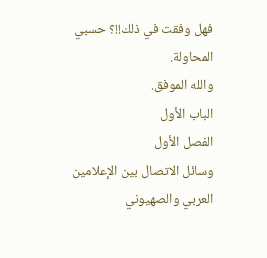فهل وفقت في ذلك!!؟ حسبي المحاولة.
والله الموفق.
الباب الأول
الفصل الأول
وسائل الاتصال بين الإعلامين العربي والصهيوني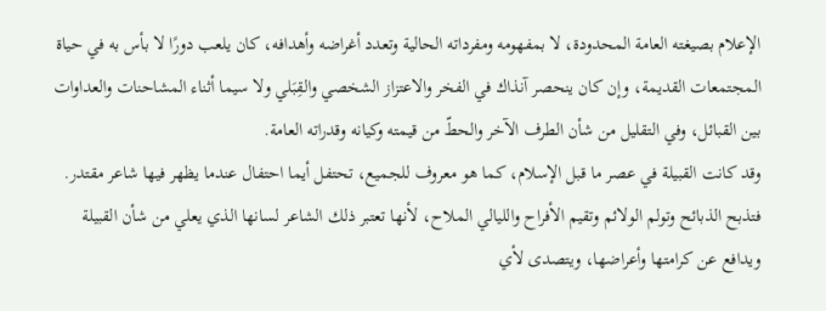الإعلام بصيغته العامة المحدودة، لا بمفهومه ومفرداته الحالية وتعدد أغراضه وأهدافه، كان يلعب دورًا لا بأس به في حياة المجتمعات القديمة، وإن كان ينحصر آنذاك في الفخر والاعتزاز الشخصي والقِبَلي ولا سيما أثناء المشاحنات والعداوات بين القبائل، وفي التقليل من شأن الطرف الآخر والحطّ من قيمته وكيانه وقدراته العامة.
وقد كانت القبيلة في عصر ما قبل الإسلام، كما هو معروف للجميع، تحتفل أيما احتفال عندما يظهر فيها شاعر مقتدر. فتذبح الذبائح وتولم الولائم وتقيم الأفراح والليالي الملاح، لأنها تعتبر ذلك الشاعر لسانها الذي يعلي من شأن القبيلة ويدافع عن كرامتها وأعراضها، ويتصدى لأي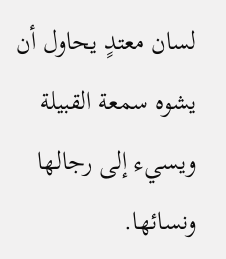لسان معتدٍ يحاول أن يشوه سمعة القبيلة ويسيء إلى رجالها ونسائها.